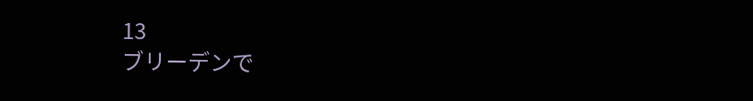13
ブリーデンで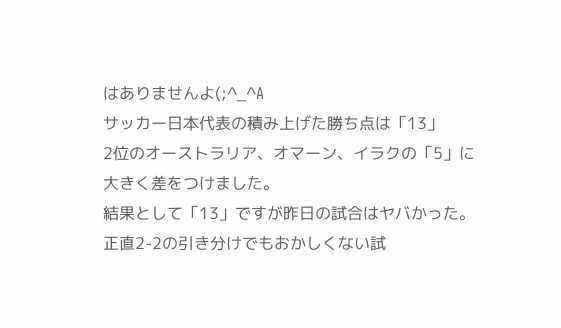はありませんよ(;^_^A
サッカー日本代表の積み上げた勝ち点は「13」
2位のオーストラリア、オマーン、イラクの「5」に
大きく差をつけました。
結果として「13」ですが昨日の試合はヤバかった。
正直2-2の引き分けでもおかしくない試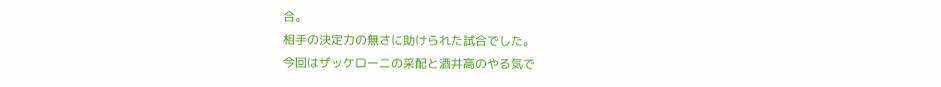合。
相手の決定力の無さに助けられた試合でした。
今回はザッケローニの采配と酒井高のやる気で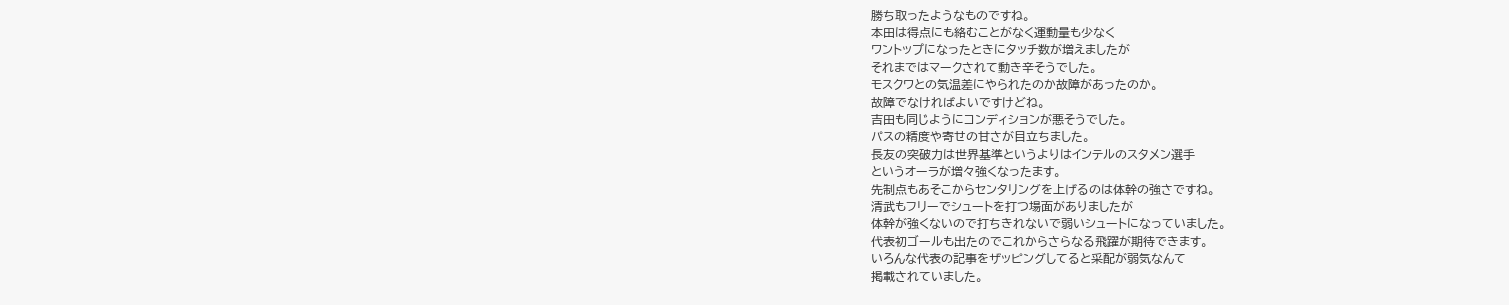勝ち取ったようなものですね。
本田は得点にも絡むことがなく運動量も少なく
ワントップになったときにタッチ数が増えましたが
それまではマークされて動き辛そうでした。
モスクワとの気温差にやられたのか故障があったのか。
故障でなければよいですけどね。
吉田も同じようにコンディションが悪そうでした。
パスの精度や寄せの甘さが目立ちました。
長友の突破力は世界基準というよりはインテルのスタメン選手
というオーラが増々強くなったます。
先制点もあそこからセンタリングを上げるのは体幹の強さですね。
清武もフリーでシュートを打つ場面がありましたが
体幹が強くないので打ちきれないで弱いシュートになっていました。
代表初ゴールも出たのでこれからさらなる飛躍が期待できます。
いろんな代表の記事をザッピングしてると采配が弱気なんて
掲載されていました。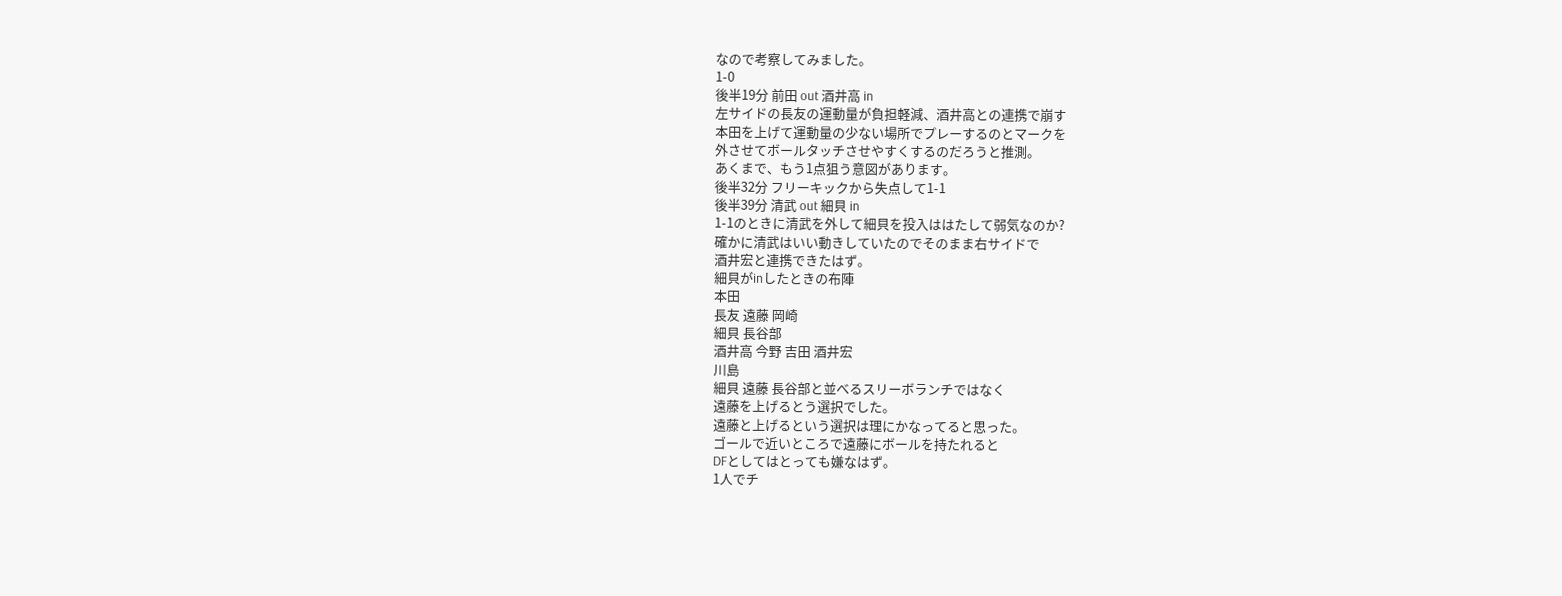なので考察してみました。
1-0
後半19分 前田 out 酒井高 in
左サイドの長友の運動量が負担軽減、酒井高との連携で崩す
本田を上げて運動量の少ない場所でプレーするのとマークを
外させてボールタッチさせやすくするのだろうと推測。
あくまで、もう1点狙う意図があります。
後半32分 フリーキックから失点して1-1
後半39分 清武 out 細貝 in
1-1のときに清武を外して細貝を投入ははたして弱気なのか?
確かに清武はいい動きしていたのでそのまま右サイドで
酒井宏と連携できたはず。
細貝がinしたときの布陣
本田
長友 遠藤 岡崎
細貝 長谷部
酒井高 今野 吉田 酒井宏
川島
細貝 遠藤 長谷部と並べるスリーボランチではなく
遠藤を上げるとう選択でした。
遠藤と上げるという選択は理にかなってると思った。
ゴールで近いところで遠藤にボールを持たれると
DFとしてはとっても嫌なはず。
1人でチ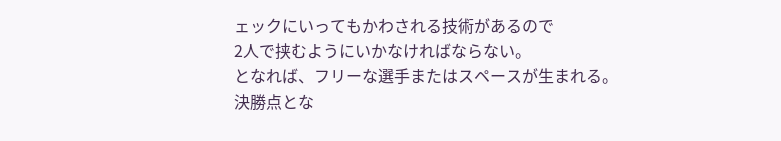ェックにいってもかわされる技術があるので
2人で挟むようにいかなければならない。
となれば、フリーな選手またはスペースが生まれる。
決勝点とな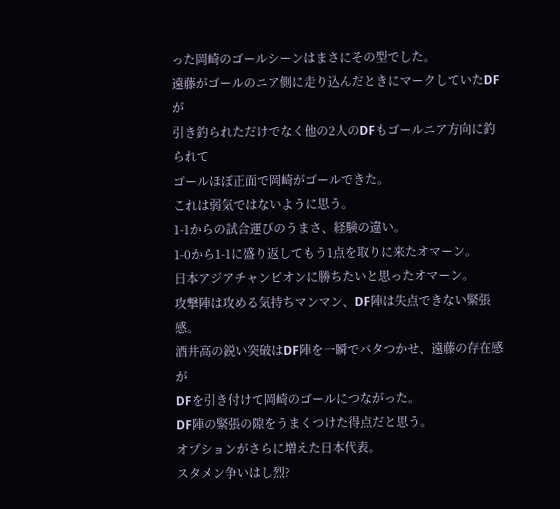った岡崎のゴールシーンはまさにその型でした。
遠藤がゴールのニア側に走り込んだときにマークしていたDFが
引き釣られただけでなく他の2人のDFもゴールニア方向に釣られて
ゴールほぼ正面で岡崎がゴールできた。
これは弱気ではないように思う。
1-1からの試合運びのうまさ、経験の違い。
1-0から1-1に盛り返してもう1点を取りに来たオマーン。
日本アジアチャンピオンに勝ちたいと思ったオマーン。
攻撃陣は攻める気持ちマンマン、DF陣は失点できない緊張感。
酒井高の鋭い突破はDF陣を一瞬でバタつかせ、遠藤の存在感が
DFを引き付けて岡崎のゴールにつながった。
DF陣の緊張の隙をうまくつけた得点だと思う。
オプションがさらに増えた日本代表。
スタメン争いはし烈?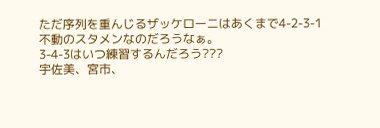ただ序列を重んじるザッケローニはあくまで4-2-3-1
不動のスタメンなのだろうなぁ。
3-4-3はいつ練習するんだろう???
宇佐美、宮市、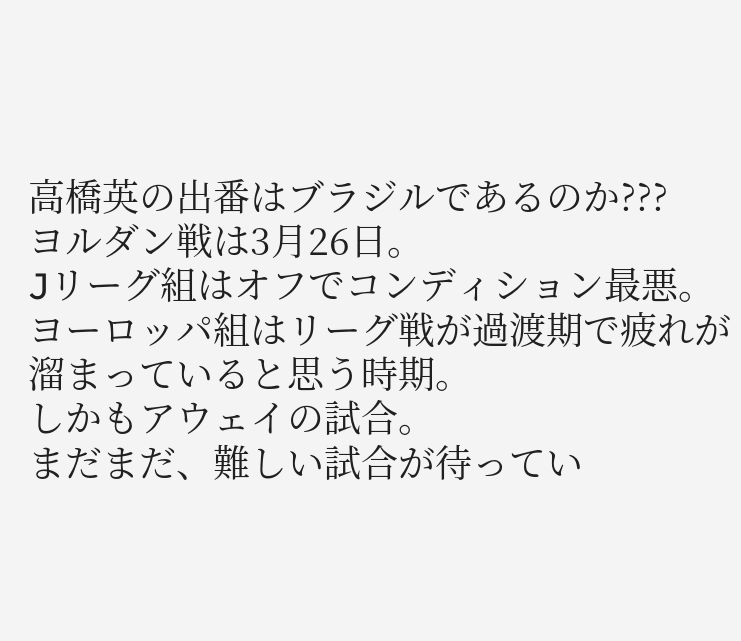高橋英の出番はブラジルであるのか???
ヨルダン戦は3月26日。
Jリーグ組はオフでコンディション最悪。
ヨーロッパ組はリーグ戦が過渡期で疲れが溜まっていると思う時期。
しかもアウェイの試合。
まだまだ、難しい試合が待ってい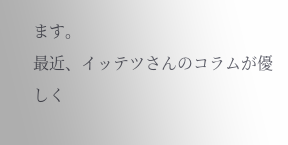ます。
最近、イッテツさんのコラムが優しく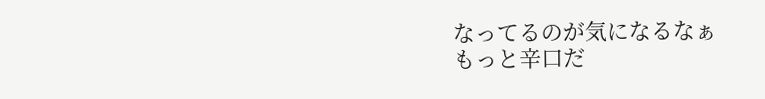なってるのが気になるなぁ
もっと辛口だ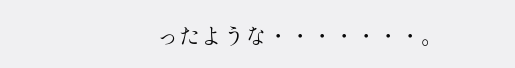ったような・・・・・・・。